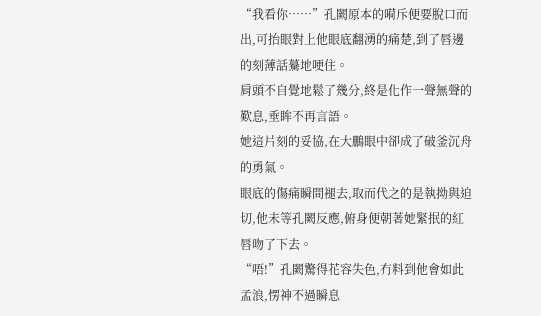“我看你……”孔闕原本的嗬斥便要脫口而出,可抬眼對上他眼底翻湧的痛楚,到了唇邊的刻薄話驀地哽住。
肩頭不自覺地鬆了幾分,終是化作一聲無聲的歎息,垂眸不再言語。
她這片刻的妥協,在大鵬眼中卻成了破釜沉舟的勇氣。
眼底的傷痛瞬間褪去,取而代之的是執拗與迫切,他未等孔闕反應,俯身便朝著她緊抿的紅唇吻了下去。
“唔!”孔闕驚得花容失色,冇料到他會如此孟浪,愣神不過瞬息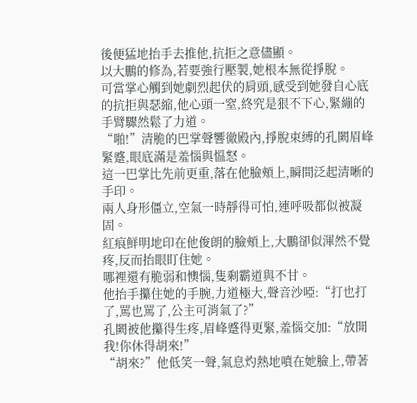後便猛地抬手去推他,抗拒之意儘顯。
以大鵬的修為,若要強行壓製,她根本無從掙脫。
可當掌心觸到她劇烈起伏的肩頭,感受到她發自心底的抗拒與瑟縮,他心頭一窒,終究是狠不下心,緊繃的手臂驟然鬆了力道。
“啪!”清脆的巴掌聲響徹殿內,掙脫束縛的孔闕眉峰緊蹙,眼底滿是羞惱與慍怒。
這一巴掌比先前更重,落在他臉頰上,瞬間泛起清晰的手印。
兩人身形僵立,空氣一時靜得可怕,連呼吸都似被凝固。
紅痕鮮明地印在他俊朗的臉頰上,大鵬卻似渾然不覺疼,反而抬眼盯住她。
哪裡還有脆弱和懊惱,隻剩霸道與不甘。
他抬手攥住她的手腕,力道極大,聲音沙啞:“打也打了,罵也罵了,公主可消氣了?”
孔闕被他攥得生疼,眉峰蹙得更緊,羞惱交加:“放開我!你休得胡來!”
“胡來?”他低笑一聲,氣息灼熱地噴在她臉上,帶著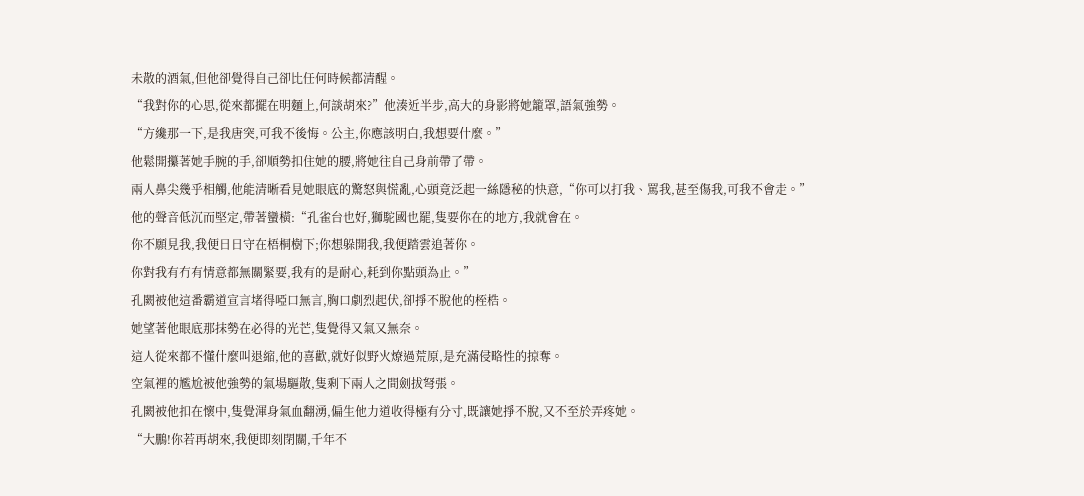未散的酒氣,但他卻覺得自己卻比任何時候都清醒。
“我對你的心思,從來都擺在明麵上,何談胡來?”他湊近半步,高大的身影將她籠罩,語氣強勢。
“方纔那一下,是我唐突,可我不後悔。公主,你應該明白,我想要什麼。”
他鬆開攥著她手腕的手,卻順勢扣住她的腰,將她往自己身前帶了帶。
兩人鼻尖幾乎相觸,他能清晰看見她眼底的驚怒與慌亂,心頭竟泛起一絲隱秘的快意,“你可以打我、罵我,甚至傷我,可我不會走。”
他的聲音低沉而堅定,帶著蠻橫:“孔雀台也好,獅駝國也罷,隻要你在的地方,我就會在。
你不願見我,我便日日守在梧桐樹下;你想躲開我,我便踏雲追著你。
你對我有冇有情意都無關緊要,我有的是耐心,耗到你點頭為止。”
孔闕被他這番霸道宣言堵得啞口無言,胸口劇烈起伏,卻掙不脫他的桎梏。
她望著他眼底那抹勢在必得的光芒,隻覺得又氣又無奈。
這人從來都不懂什麼叫退縮,他的喜歡,就好似野火燎過荒原,是充滿侵略性的掠奪。
空氣裡的尷尬被他強勢的氣場驅散,隻剩下兩人之間劍拔弩張。
孔闕被他扣在懷中,隻覺渾身氣血翻湧,偏生他力道收得極有分寸,既讓她掙不脫,又不至於弄疼她。
“大鵬!你若再胡來,我便即刻閉關,千年不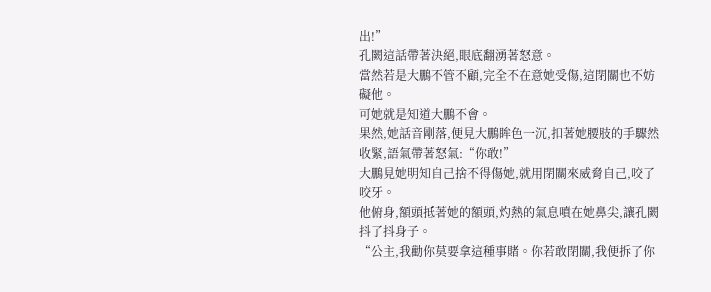出!”
孔闕這話帶著決絕,眼底翻湧著怒意。
當然若是大鵬不管不顧,完全不在意她受傷,這閉關也不妨礙他。
可她就是知道大鵬不會。
果然,她話音剛落,便見大鵬眸色一沉,扣著她腰肢的手驟然收緊,語氣帶著怒氣:“你敢!”
大鵬見她明知自己捨不得傷她,就用閉關來威脅自己,咬了咬牙。
他俯身,額頭抵著她的額頭,灼熱的氣息噴在她鼻尖,讓孔闕抖了抖身子。
“公主,我勸你莫要拿這種事賭。你若敢閉關,我便拆了你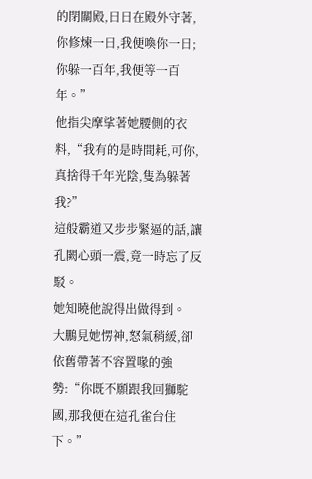的閉關殿,日日在殿外守著,你修煉一日,我便喚你一日;你躲一百年,我便等一百年。”
他指尖摩挲著她腰側的衣料,“我有的是時間耗,可你,真捨得千年光陰,隻為躲著我?”
這般霸道又步步緊逼的話,讓孔闕心頭一震,竟一時忘了反駁。
她知曉他說得出做得到。
大鵬見她愣神,怒氣稍緩,卻依舊帶著不容置喙的強勢:“你既不願跟我回獅駝國,那我便在這孔雀台住下。”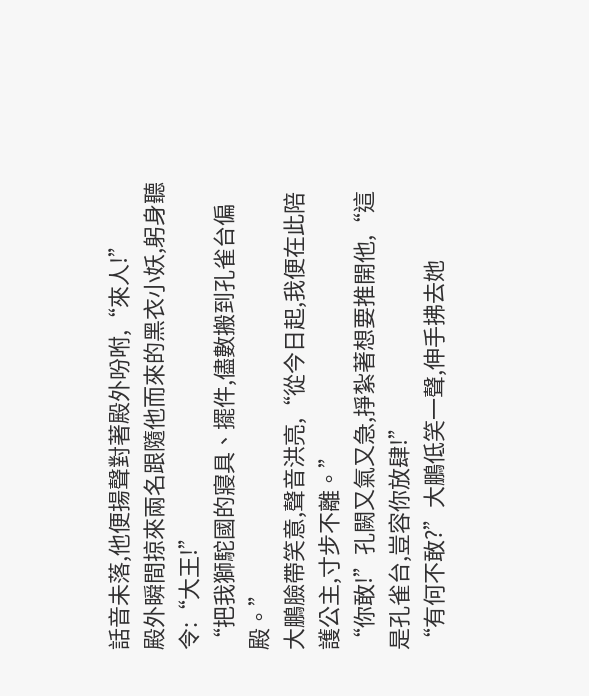話音未落,他便揚聲對著殿外吩咐,“來人!”
殿外瞬間掠來兩名跟隨他而來的黑衣小妖,躬身聽令:“大王!”
“把我獅駝國的寢具、擺件,儘數搬到孔雀台偏殿。”
大鵬臉帶笑意,聲音洪亮,“從今日起,我便在此陪護公主,寸步不離。”
“你敢!”孔闕又氣又急,掙紮著想要推開他,“這是孔雀台,豈容你放肆!”
“有何不敢?”大鵬低笑一聲,伸手拂去她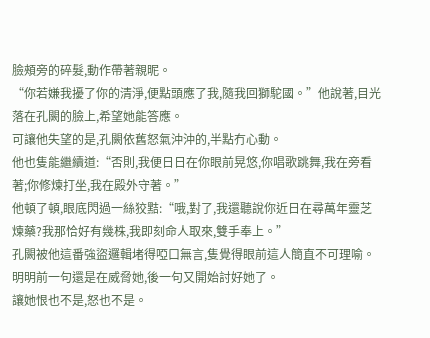臉頰旁的碎髮,動作帶著親昵。
“你若嫌我擾了你的清淨,便點頭應了我,隨我回獅駝國。”他說著,目光落在孔闕的臉上,希望她能答應。
可讓他失望的是,孔闕依舊怒氣沖沖的,半點冇心動。
他也隻能繼續道:“否則,我便日日在你眼前晃悠,你唱歌跳舞,我在旁看著;你修煉打坐,我在殿外守著。”
他頓了頓,眼底閃過一絲狡黠:“哦,對了,我還聽說你近日在尋萬年靈芝煉藥?我那恰好有幾株,我即刻命人取來,雙手奉上。”
孔闕被他這番強盜邏輯堵得啞口無言,隻覺得眼前這人簡直不可理喻。
明明前一句還是在威脅她,後一句又開始討好她了。
讓她恨也不是,怒也不是。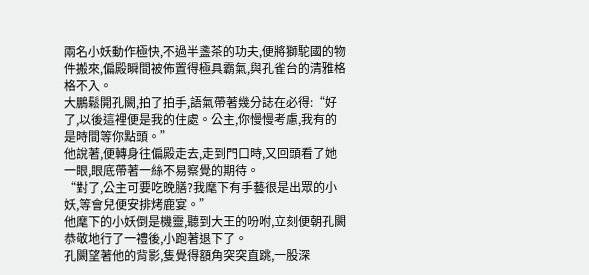兩名小妖動作極快,不過半盞茶的功夫,便將獅駝國的物件搬來,偏殿瞬間被佈置得極具霸氣,與孔雀台的清雅格格不入。
大鵬鬆開孔闕,拍了拍手,語氣帶著幾分誌在必得:“好了,以後這裡便是我的住處。公主,你慢慢考慮,我有的是時間等你點頭。”
他說著,便轉身往偏殿走去,走到門口時,又回頭看了她一眼,眼底帶著一絲不易察覺的期待。
“對了,公主可要吃晚膳?我麾下有手藝很是出眾的小妖,等會兒便安排烤鹿宴。”
他麾下的小妖倒是機靈,聽到大王的吩咐,立刻便朝孔闕恭敬地行了一禮後,小跑著退下了。
孔闕望著他的背影,隻覺得額角突突直跳,一股深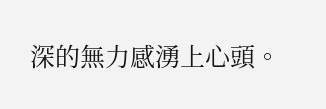深的無力感湧上心頭。